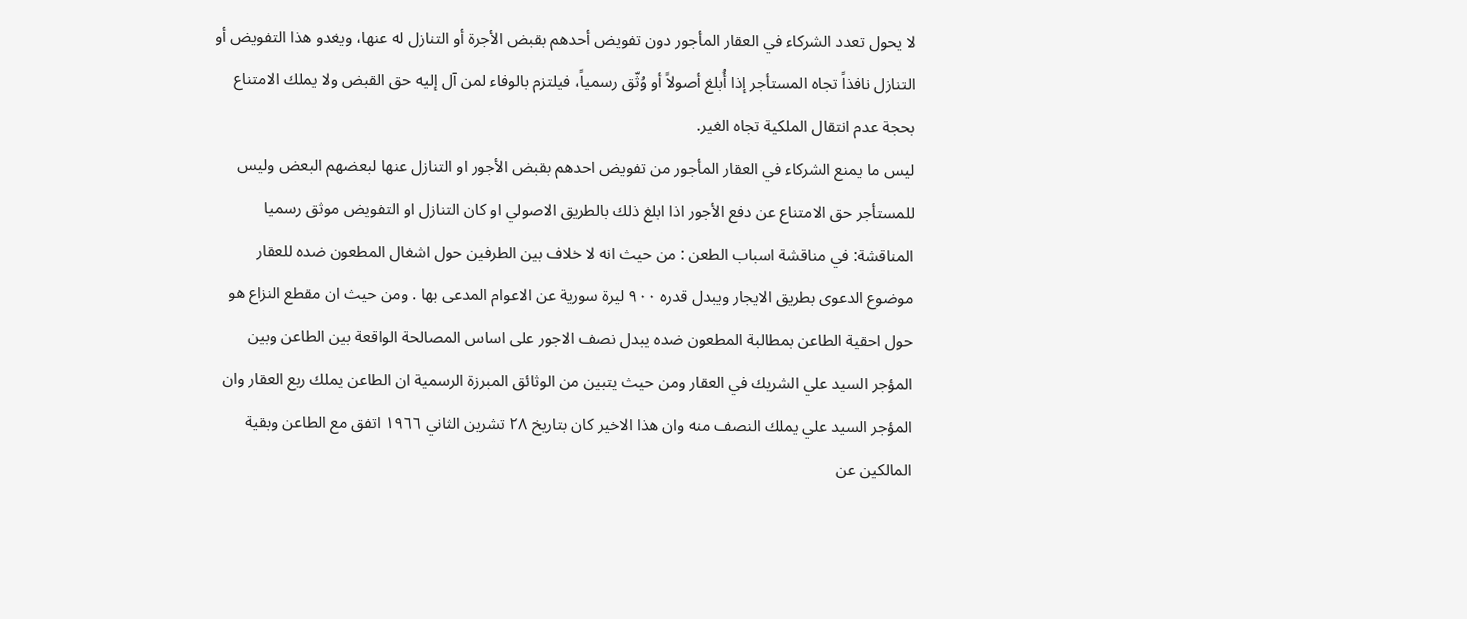لا يحول تعدد الشركاء في العقار المأجور دون تفويض أحدهم بقبض الأجرة أو التنازل له عنها، ويغدو هذا التفويض أو التنازل نافذاً تجاه المستأجر إذا أُبلغ أصولاً أو وُثّق رسمياً، فيلتزم بالوفاء لمن آل إليه حق القبض ولا يملك الامتناع بحجة عدم انتقال الملكية تجاه الغير.
ليس ما يمنع الشركاء في العقار المأجور من تفويض احدهم بقبض الأجور او التنازل عنها لبعضهم البعض وليس للمستأجر حق الامتناع عن دفع الأجور اذا ابلغ ذلك بالطريق الاصولي او كان التنازل او التفويض موثق رسميا المناقشة: في مناقشة اسباب الطعن : من حيث انه لا خلاف بين الطرفين حول اشغال المطعون ضده للعقار موضوع الدعوى بطريق الايجار ويبدل قدره ۹۰۰ ليرة سورية عن الاعوام المدعى بها . ومن حيث ان مقطع النزاع هو حول احقية الطاعن بمطالبة المطعون ضده يبدل نصف الاجور على اساس المصالحة الواقعة بين الطاعن وبين المؤجر السيد علي الشريك في العقار ومن حيث يتبين من الوثائق المبرزة الرسمية ان الطاعن يملك ربع العقار وان المؤجر السيد علي يملك النصف منه وان هذا الاخير كان بتاريخ ٢٨ تشرين الثاني ١٩٦٦ اتفق مع الطاعن وبقية المالكين عن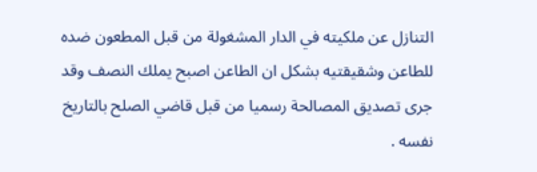التنازل عن ملكيته في الدار المشغولة من قبل المطعون ضده للطاعن وشقيقتيه بشكل ان الطاعن اصبح يملك النصف وقد جرى تصديق المصالحة رسميا من قبل قاضي الصلح بالتاريخ نفسه .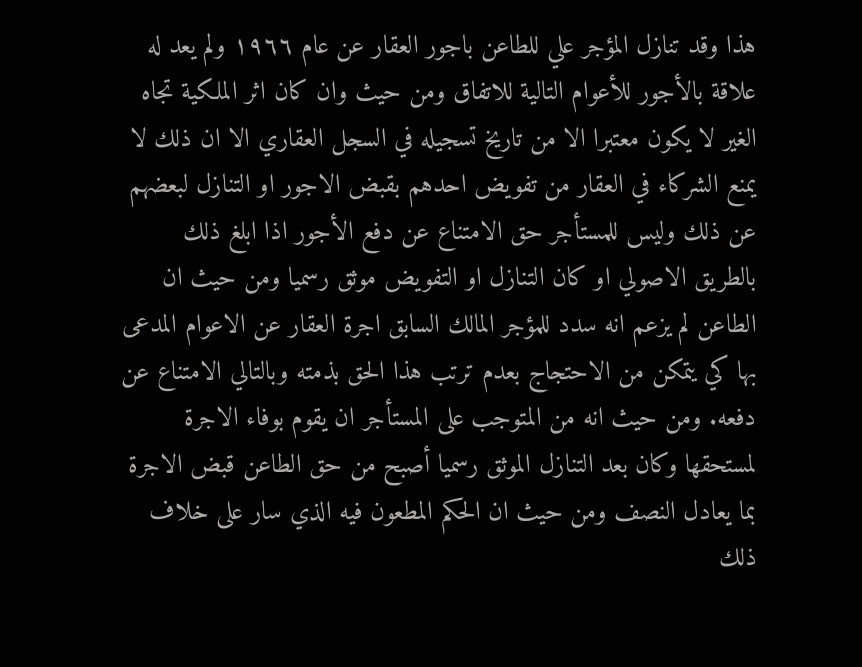هذا وقد تنازل المؤجر علي للطاعن باجور العقار عن عام ١٩٦٦ ولم يعد له علاقة بالأجور للأعوام التالية للاتفاق ومن حيث وان كان اثر الملكية تجاه الغير لا يكون معتبرا الا من تاريخ تسجيله في السجل العقاري الا ان ذلك لا يمنع الشركاء في العقار من تفويض احدهم بقبض الاجور او التنازل لبعضهم عن ذلك وليس للمستأجر حق الامتناع عن دفع الأجور اذا ابلغ ذلك بالطريق الاصولي او كان التنازل او التفويض موثق رسميا ومن حيث ان الطاعن لم يزعم انه سدد للمؤجر المالك السابق اجرة العقار عن الاعوام المدعى بها كي يتمكن من الاحتجاج بعدم ترتب هذا الحق بذمته وبالتالي الامتناع عن دفعه. ومن حيث انه من المتوجب على المستأجر ان يقوم بوفاء الاجرة لمستحقها وكان بعد التنازل الموثق رسميا أصبح من حق الطاعن قبض الاجرة بما يعادل النصف ومن حيث ان الحكم المطعون فيه الذي سار على خلاف ذلك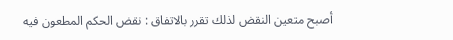أصبح متعين النقض لذلك تقرر بالاتفاق : نقض الحكم المطعون فيه